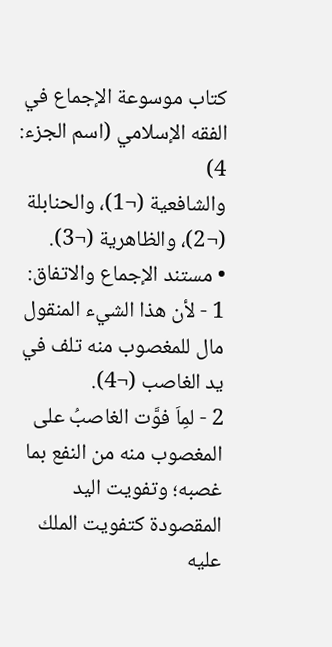كتاب موسوعة الإجماع في الفقه الإسلامي (اسم الجزء: 4)
والشافعية (¬1)، والحنابلة (¬2)، والظاهرية (¬3).
• مستند الإجماع والاتفاق:
1 - لأن هذا الشيء المنقول مال للمغصوب منه تلف في يد الغاصب (¬4).
2 - لمِاَ فوَّت الغاصبُ على المغصوب منه من النفع بما غصبه؛ وتفويت اليد المقصودة كتفويت الملك عليه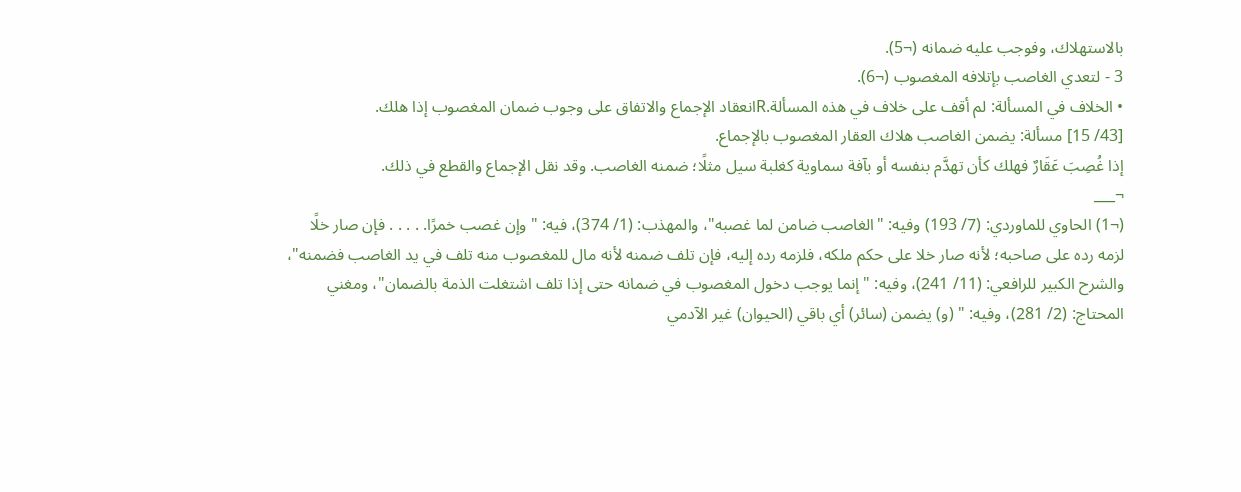بالاستهلاك، وفوجب عليه ضمانه (¬5).
3 - لتعدي الغاصب بإتلافه المغصوب (¬6).
• الخلاف في المسألة: لم أقف على خلاف في هذه المسألة.Rانعقاد الإجماع والاتفاق على وجوب ضمان المغصوب إذا هلك.
[43/ 15] مسألة: يضمن الغاصب هلاك العقار المغصوب بالإجماع.
إذا غُصِبَ عَقَارٌ فهلك كأن تهدَّم بنفسه أو بآفة سماوية كغلبة سيل مثلًا؛ ضمنه الغاصب. وقد نقل الإجماع والقطع في ذلك.
¬___
(¬1) الحاوي للماوردي: (7/ 193) وفيه: "الغاصب ضامن لما غصبه"، والمهذب: (1/ 374)، فيه: "وإن غصب خمرًا. . . . . فإن صار خلًا لزمه رده على صاحبه؛ لأنه صار خلا على حكم ملكه، فلزمه رده إليه، فإن تلف ضمنه لأنه مال للمغصوب منه تلف في يد الغاصب فضمنه"، والشرح الكبير للرافعي: (11/ 241)، وفيه: "إنما يوجب دخول المغصوب في ضمانه حتى إذا تلف اشتغلت الذمة بالضمان"، ومغني المحتاج: (2/ 281)، وفيه: " (و) يضمن (سائر) أي باقي (الحيوان) غير الآدمي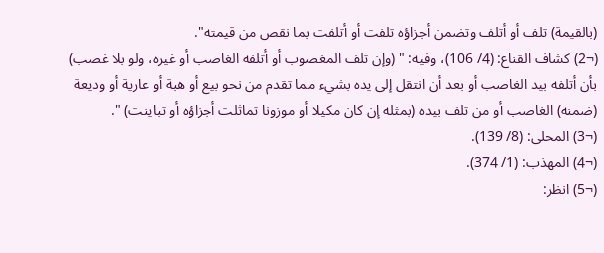(بالقيمة) تلف أو أتلف وتضمن أجزاؤه تلفت أو أتلفت بما نقص من قيمته".
(¬2) كشاف القناع: (4/ 106)، وفيه: " (وإن تلف المغصوب أو أتلفه الغاصب أو غيره، ولو بلا غصب) بأن أتلفه بيد الغاصب أو بعد أن انتقل إلى يده بشيء مما تقدم من نحو بيع أو هبة أو عارية أو وديعة (ضمنه) الغاصب أو من تلف بيده (بمثله إن كان مكيلا أو موزونا تماثلت أجزاؤه أو تباينت) ".
(¬3) المحلى: (8/ 139).
(¬4) المهذب: (1/ 374).
(¬5) انظر: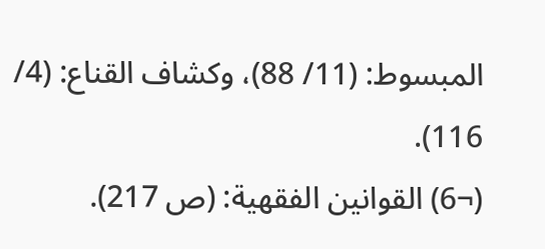المبسوط: (11/ 88)، وكشاف القناع: (4/ 116).
(¬6) القوانين الفقهية: (ص 217).